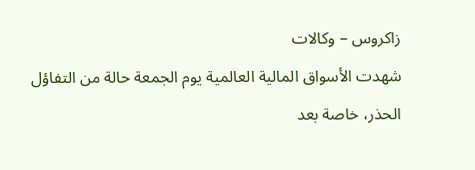زاكروس – وكالات
شهدت الأسواق المالية العالمية يوم الجمعة حالة من التفاؤل الحذر، خاصة بعد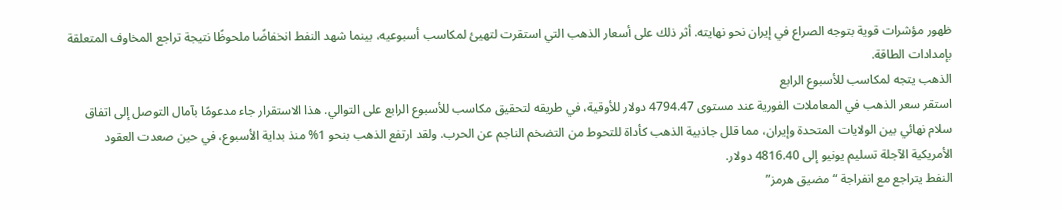ظهور مؤشرات قوية بتوجه الصراع في إيران نحو نهايته. أثر ذلك على أسعار الذهب التي استقرت لتهيئ لمكاسب أسبوعيه، بينما شهد النفط انخفاضًا ملحوظًا نتيجة تراجع المخاوف المتعلقة بإمدادات الطاقة.
الذهب يتجه لمكاسب للأسبوع الرابع
استقر سعر الذهب في المعاملات الفورية عند مستوى 4794.47 دولار للأوقية، في طريقه لتحقيق مكاسب للأسبوع الرابع على التوالي. هذا الاستقرار جاء مدعومًا بآمال التوصل إلى اتفاق سلام نهائي بين الولايات المتحدة وإيران، مما قلل جاذبية الذهب كأداة للتحوط من التضخم الناجم عن الحرب. ولقد ارتفع الذهب بنحو 1% منذ بداية الأسبوع، في حين صعدت العقود الأمريكية الآجلة تسليم يونيو إلى 4816.40 دولار.
النفط يتراجع مع انفراجة “مضيق هرمز”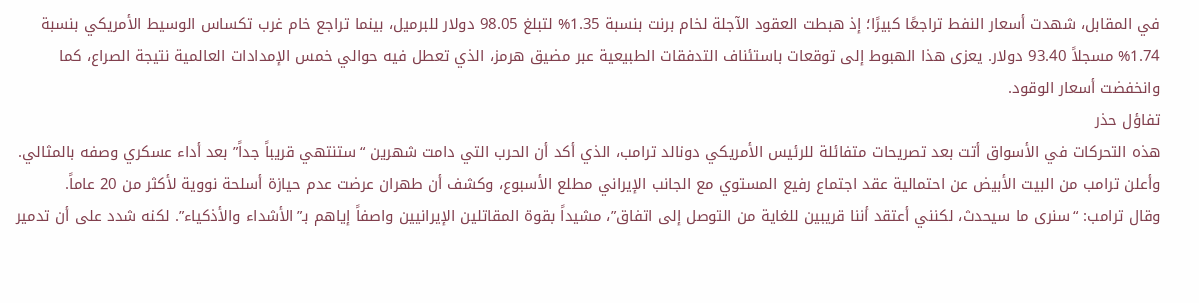في المقابل، شهدت أسعار النفط تراجعًا كبيرًا؛ إذ هبطت العقود الآجلة لخام برنت بنسبة 1.35% لتبلغ 98.05 دولار للبرميل، بينما تراجع خام غرب تكساس الوسيط الأمريكي بنسبة 1.74% مسجلاً 93.40 دولار. يعزى هذا الهبوط إلى توقعات باستئناف التدفقات الطبيعية عبر مضيق هرمز، الذي تعطل فيه حوالي خمس الإمدادات العالمية نتيجة الصراع، كما وانخفضت أسعار الوقود.
تفاؤل حذر
هذه التحركات في الأسواق أتت بعد تصريحات متفائلة للرئيس الأمريكي دونالد ترامب، الذي أكد أن الحرب التي دامت شهرين “ستنتهي قريباً جداً” بعد أداء عسكري وصفه بالمثالي. وأعلن ترامب من البيت الأبيض عن احتمالية عقد اجتماع رفيع المستوي مع الجانب الإيراني مطلع الأسبوع، وكشف أن طهران عرضت عدم حيازة أسلحة نووية لأكثر من 20 عاماً.
وقال ترامب: “سنرى ما سيحدث، لكنني أعتقد أننا قريبين للغاية من التوصل إلى اتفاق”، مشيداً بقوة المقاتلين الإيرانيين واصفاً إياهم بـ”الأشداء والأذكياء”. لكنه شدد على أن تدمير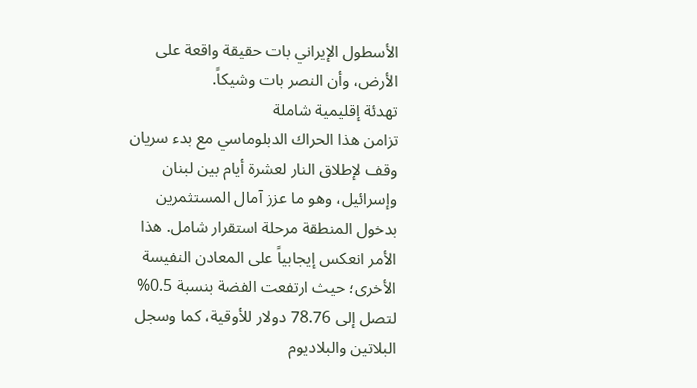الأسطول الإيراني بات حقيقة واقعة على الأرض، وأن النصر بات وشيكاً.
تهدئة إقليمية شاملة
تزامن هذا الحراك الدبلوماسي مع بدء سريان وقف لإطلاق النار لعشرة أيام بين لبنان وإسرائيل، وهو ما عزز آمال المستثمرين بدخول المنطقة مرحلة استقرار شامل. هذا الأمر انعكس إيجابياً على المعادن النفيسة الأخرى؛ حيث ارتفعت الفضة بنسبة 0.5% لتصل إلى 78.76 دولار للأوقية، كما وسجل البلاتين والبلاديوم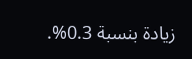زيادة بنسبة 0.3%.